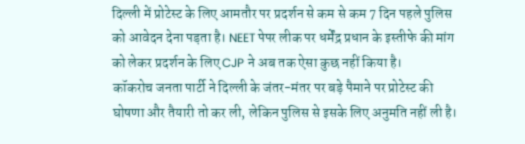दिल्ली में प्रोटेस्ट के लिए आमतौर पर प्रदर्शन से कम से कम 7 दिन पहले पुलिस को आवेदन देना पड़ता है। NEET पेपर लीक पर धर्मेंद्र प्रधान के इस्तीफे की मांग को लेकर प्रदर्शन के लिए CJP ने अब तक ऐसा कुछ नहीं किया है।
कॉकरोच जनता पार्टी ने दिल्ली के जंतर-मंतर पर बड़े पैमाने पर प्रोटेस्ट की घोषणा और तैयारी तो कर ली, लेकिन पुलिस से इसके लिए अनुमति नहीं ली है।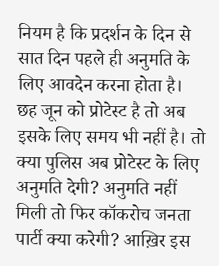नियम है कि प्रदर्शन के दिन से सात दिन पहले ही अनुमति के लिए आवदेन करना होता है। छह जून को प्रोटेस्ट है तो अब इसके लिए समय भी नहीं है। तो क्या पुलिस अब प्रोटेस्ट के लिए अनुमति देगी? अनुमति नहीं मिली तो फिर कॉकरोच जनता पार्टी क्या करेगी? आख़िर इस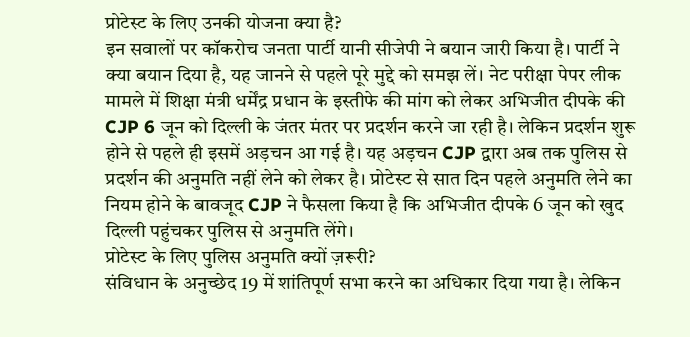प्रोटेस्ट के लिए उनकी योजना क्या है?
इन सवालों पर कॉकरोच जनता पार्टी यानी सीजेपी ने बयान जारी किया है। पार्टी ने क्या बयान दिया है, यह जानने से पहले पूरे मुद्दे को समझ लें। नेट परीक्षा पेपर लीक मामले में शिक्षा मंत्री धर्मेंद्र प्रधान के इस्तीफे की मांग को लेकर अभिजीत दीपके की CJP 6 जून को दिल्ली के जंतर मंतर पर प्रदर्शन करने जा रही है। लेकिन प्रदर्शन शुरू होने से पहले ही इसमें अड़चन आ गई है। यह अड़चन CJP द्वारा अब तक पुलिस से प्रदर्शन की अनुमति नहीं लेने को लेकर है। प्रोटेस्ट से सात दिन पहले अनुमति लेने का नियम होने के बावजूद CJP ने फैसला किया है कि अभिजीत दीपके 6 जून को खुद दिल्ली पहुंचकर पुलिस से अनुमति लेंगे।
प्रोटेस्ट के लिए पुलिस अनुमति क्यों ज़रूरी?
संविधान के अनुच्छेद 19 में शांतिपूर्ण सभा करने का अधिकार दिया गया है। लेकिन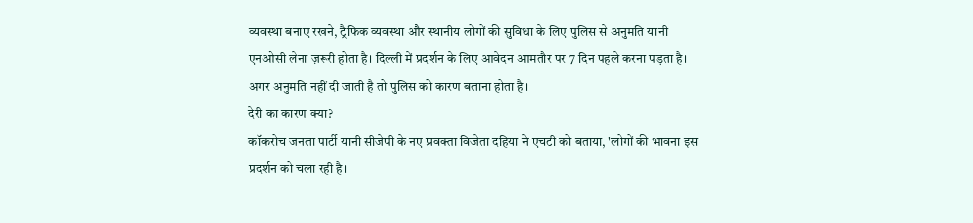व्यवस्था बनाए रखने, ट्रैफिक व्यवस्था और स्थानीय लोगों की सुविधा के लिए पुलिस से अनुमति यानी एनओसी लेना ज़रूरी होता है। दिल्ली में प्रदर्शन के लिए आवेदन आमतौर पर 7 दिन पहले करना पड़ता है। अगर अनुमति नहीं दी जाती है तो पुलिस को कारण बताना होता है।
देरी का कारण क्या?
कॉकरोच जनता पार्टी यानी सीजेपी के नए प्रवक्ता विजेता दहिया ने एचटी को बताया, 'लोगों की भावना इस प्रदर्शन को चला रही है।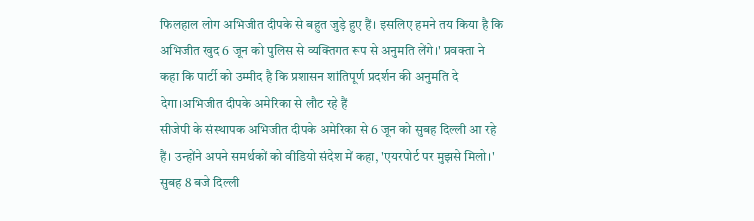फिलहाल लोग अभिजीत दीपके से बहुत जुड़े हुए हैं। इसलिए हमने तय किया है कि अभिजीत खुद 6 जून को पुलिस से व्यक्तिगत रूप से अनुमति लेंगे।' प्रवक्ता ने कहा कि पार्टी को उम्मीद है कि प्रशासन शांतिपूर्ण प्रदर्शन की अनुमति दे देगा।अभिजीत दीपके अमेरिका से लौट रहे हैं
सीजेपी के संस्थापक अभिजीत दीपके अमेरिका से 6 जून को सुबह दिल्ली आ रहे हैं। उन्होंने अपने समर्थकों को वीडियो संदेश में कहा, 'एयरपोर्ट पर मुझसे मिलो।' सुबह 8 बजे दिल्ली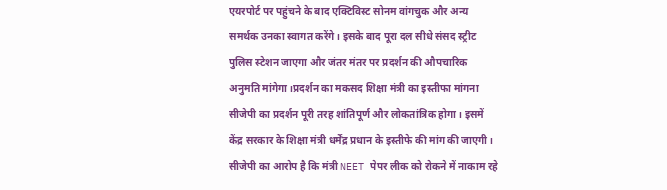एयरपोर्ट पर पहुंचने के बाद एक्टिविस्ट सोनम वांगचुक और अन्य समर्थक उनका स्वागत करेंगे। इसके बाद पूरा दल सीधे संसद स्ट्रीट पुलिस स्टेशन जाएगा और जंतर मंतर पर प्रदर्शन की औपचारिक अनुमति मांगेगा।प्रदर्शन का मकसद शिक्षा मंत्री का इस्तीफा मांगना
सीजेपी का प्रदर्शन पूरी तरह शांतिपूर्ण और लोकतांत्रिक होगा। इसमें केंद्र सरकार के शिक्षा मंत्री धर्मेंद्र प्रधान के इस्तीफे की मांग की जाएगी। सीजेपी का आरोप है कि मंत्री NEET पेपर लीक को रोकने में नाकाम रहे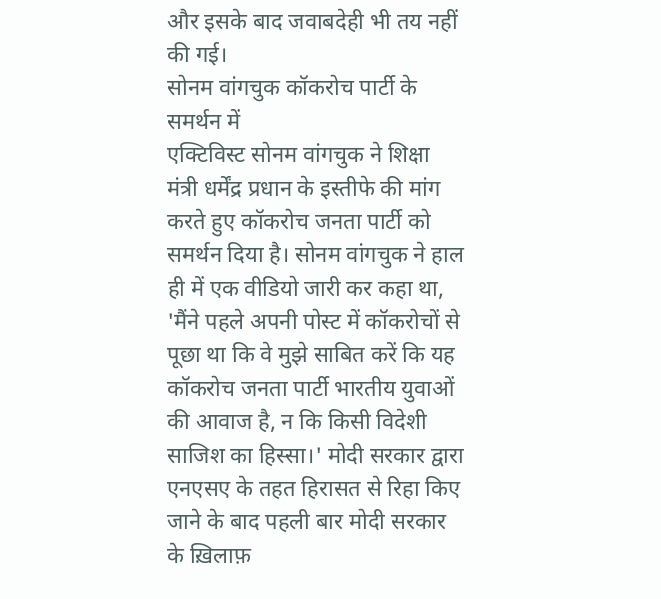और इसके बाद जवाबदेही भी तय नहीं की गई।
सोनम वांगचुक कॉकरोच पार्टी के समर्थन में
एक्टिविस्ट सोनम वांगचुक ने शिक्षा मंत्री धर्मेंद्र प्रधान के इस्तीफे की मांग करते हुए कॉकरोच जनता पार्टी को समर्थन दिया है। सोनम वांगचुक ने हाल ही में एक वीडियो जारी कर कहा था, 'मैंने पहले अपनी पोस्ट में कॉकरोचों से पूछा था कि वे मुझे साबित करें कि यह कॉकरोच जनता पार्टी भारतीय युवाओं की आवाज है, न कि किसी विदेशी साजिश का हिस्सा।' मोदी सरकार द्वारा एनएसए के तहत हिरासत से रिहा किए जाने के बाद पहली बार मोदी सरकार के ख़िलाफ़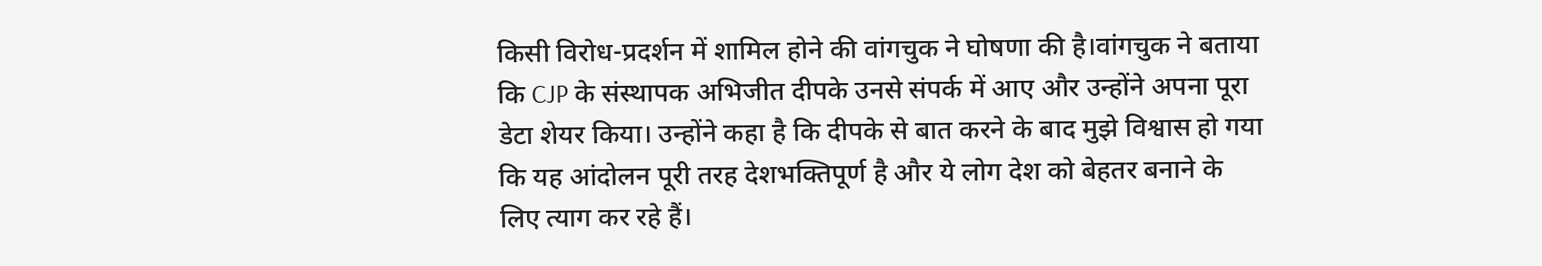किसी विरोध-प्रदर्शन में शामिल होने की वांगचुक ने घोषणा की है।वांगचुक ने बताया कि CJP के संस्थापक अभिजीत दीपके उनसे संपर्क में आए और उन्होंने अपना पूरा डेटा शेयर किया। उन्होंने कहा है कि दीपके से बात करने के बाद मुझे विश्वास हो गया कि यह आंदोलन पूरी तरह देशभक्तिपूर्ण है और ये लोग देश को बेहतर बनाने के लिए त्याग कर रहे हैं।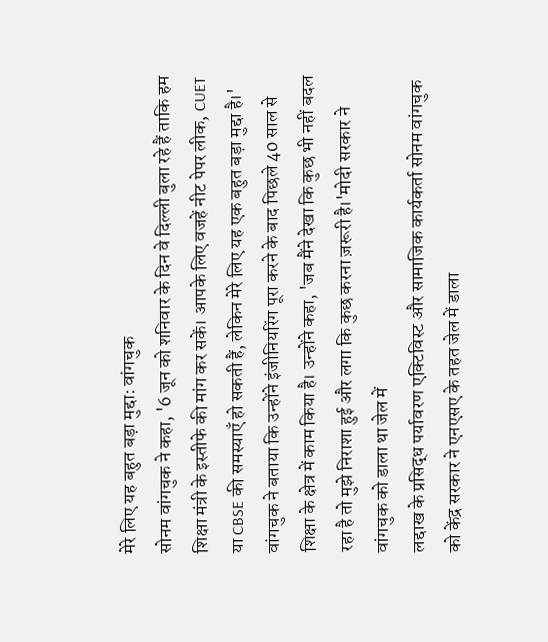मेरे लिए यह बहुत बड़ा मुद्दा: वांगचुक
सोनम वांगचुक ने कहा, '6 जून को शनिवार के दिन वे दिल्ली बुला रहे हैं ताकि हम शिक्षा मंत्री के इस्तीफे की मांग कर सकें। आपके लिए वजहें नीट पेपर लीक, CUET या CBSE की समस्याएँ हो सकती हैं, लेकिन मेरे लिए यह एक बहुत बड़ा मुद्दा है।' वांगचुक ने बताया कि उन्होंने इंजीनियरिंग पूरा करने के बाद पिछले 40 साल से शिक्षा के क्षेत्र में काम किया है। उन्होंने कहा, 'जब मैंने देखा कि कुछ भी नहीं बदल रहा है तो मुझे निराशा हुई और लगा कि कुछ करना ज़रूरी है।'मोदी सरकार ने वांगचुक को डाला था जेल में
लद्दाख के प्रसिद्ध पर्यावरण एक्टिविस्ट और सामाजिक कार्यकर्ता सोनम वांगचुक को केंद्र सरकार ने एनएसए के तहत जेल में डाला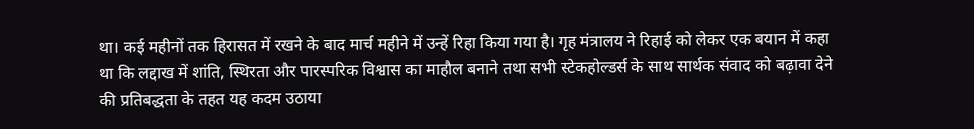था। कई महीनों तक हिरासत में रखने के बाद मार्च महीने में उन्हें रिहा किया गया है। गृह मंत्रालय ने रिहाई को लेकर एक बयान में कहा था कि लद्दाख में शांति, स्थिरता और पारस्परिक विश्वास का माहौल बनाने तथा सभी स्टेकहोल्डर्स के साथ सार्थक संवाद को बढ़ावा देने की प्रतिबद्धता के तहत यह कदम उठाया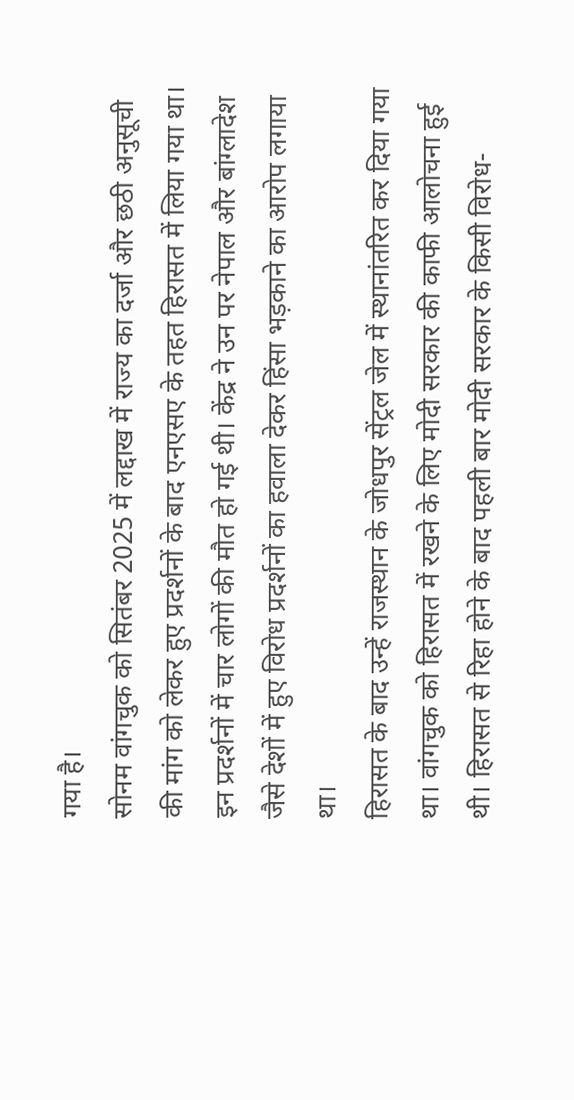गया है।
सोनम वांगचुक को सितंबर 2025 में लद्दाख में राज्य का दर्जा और छठी अनुसूची की मांग को लेकर हुए प्रदर्शनों के बाद एनएसए के तहत हिरासत में लिया गया था। इन प्रदर्शनों में चार लोगों की मौत हो गई थी। केंद्र ने उन पर नेपाल और बांग्लादेश जैसे देशों में हुए विरोध प्रदर्शनों का हवाला देकर हिंसा भड़काने का आरोप लगाया था।
हिरासत के बाद उन्हें राजस्थान के जोधपुर सेंट्रल जेल में स्थानांतरित कर दिया गया था। वांगचुक को हिरासत में रखने के लिए मोदी सरकार की काफी आलोचना हुई थी। हिरासत से रिहा होने के बाद पहली बार मोदी सरकार के किसी विरोध-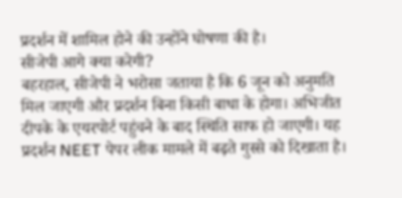प्रदर्शन में शामिल होने की उन्होंने घोषणा की है।
सीजेपी आगे क्या करेगी?
बहरहाल, सीजेपी ने भरोसा जताया है कि 6 जून को अनुमति मिल जाएगी और प्रदर्शन बिना किसी बाधा के होगा। अभिजीत दीपके के एयरपोर्ट पहुंचने के बाद स्थिति साफ हो जाएगी। यह प्रदर्शन NEET पेपर लीक मामले में बढ़ते गुस्से को दिखाता है।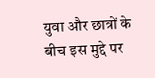युवा और छात्रों के बीच इस मुद्दे पर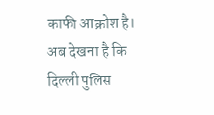काफी आक्रोश है। अब देखना है कि दिल्ली पुलिस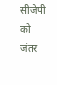सीजेपी को जंतर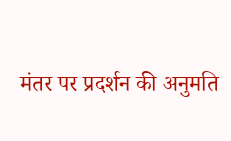मंतर पर प्रदर्शन की अनुमति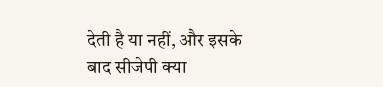देती है या नहीं, और इसके बाद सीजेपी क्या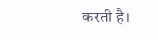करती है।